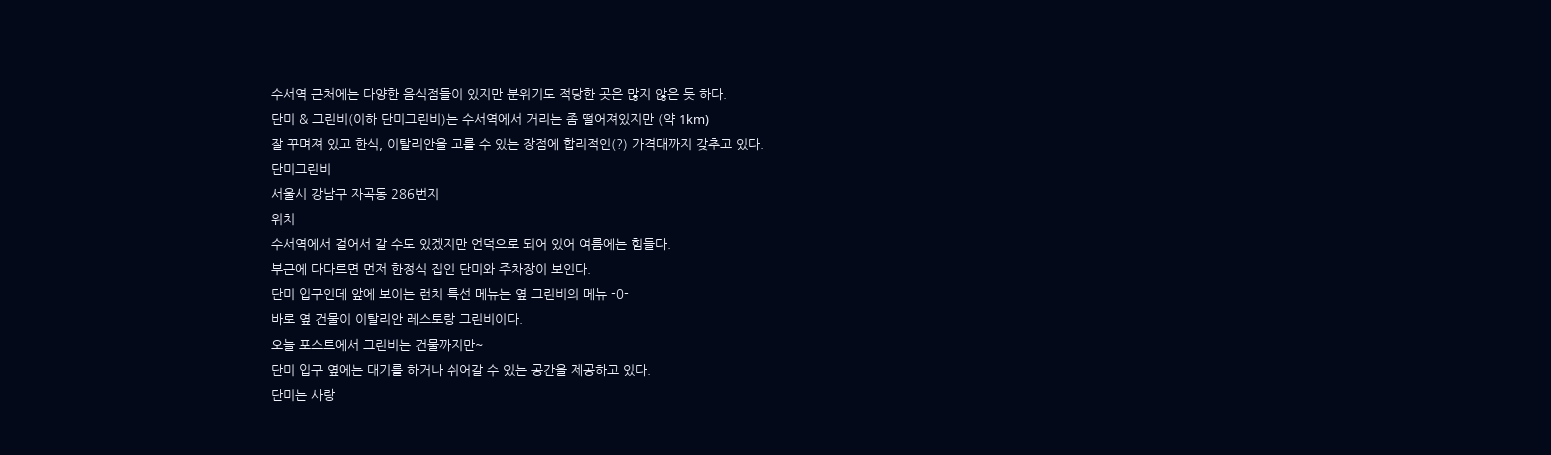수서역 근처에는 다양한 음식점들이 있지만 분위기도 적당한 곳은 많지 않은 듯 하다.
단미 & 그린비(이하 단미그린비)는 수서역에서 거리는 좀 떨어져있지만 (약 1km)
잘 꾸며져 있고 한식, 이탈리안을 고를 수 있는 장점에 합리적인(?) 가격대까지 갖추고 있다.
단미그린비
서울시 강남구 자곡동 286번지
위치
수서역에서 걸어서 갈 수도 있겠지만 언덕으로 되어 있어 여름에는 힘들다.
부근에 다다르면 먼저 한정식 집인 단미와 주차장이 보인다.
단미 입구인데 앞에 보이는 런치 특선 메뉴는 옆 그린비의 메뉴 -0-
바로 옆 건물이 이탈리안 레스토랑 그린비이다.
오늘 포스트에서 그린비는 건물까지만~
단미 입구 옆에는 대기를 하거나 쉬어갈 수 있는 공간을 제공하고 있다.
단미는 사랑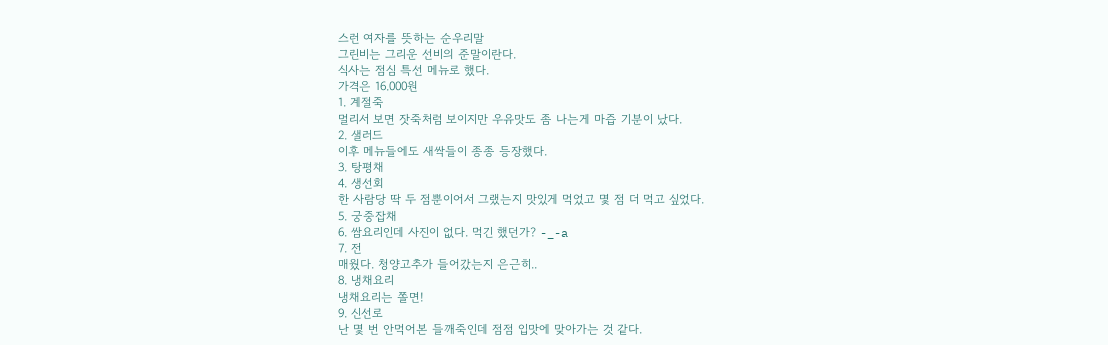스런 여자를 뜻하는 순우리말
그린비는 그리운 선비의 준말이란다.
식사는 점심 특선 메뉴로 했다.
가격은 16.000원
1. 계절죽
멀리서 보면 잣죽처럼 보이지만 우유맛도 좀 나는게 마즙 기분이 났다.
2. 샐러드
이후 메뉴들에도 새싹들이 종종 등장했다.
3. 탕평채
4. 생선회
한 사람당 딱 두 점뿐이어서 그랬는지 맛있게 먹었고 몇 점 더 먹고 싶었다.
5. 궁중잡채
6. 쌈요리인데 사진이 없다. 먹긴 했던가? -_-a
7. 전
매웠다. 청양고추가 들어갔는지 은근히..
8. 냉채요리
냉채요리는 쫄면!
9. 신선로
난 몇 번 안먹어본 들깨죽인데 점점 입맛에 맞아가는 것 같다.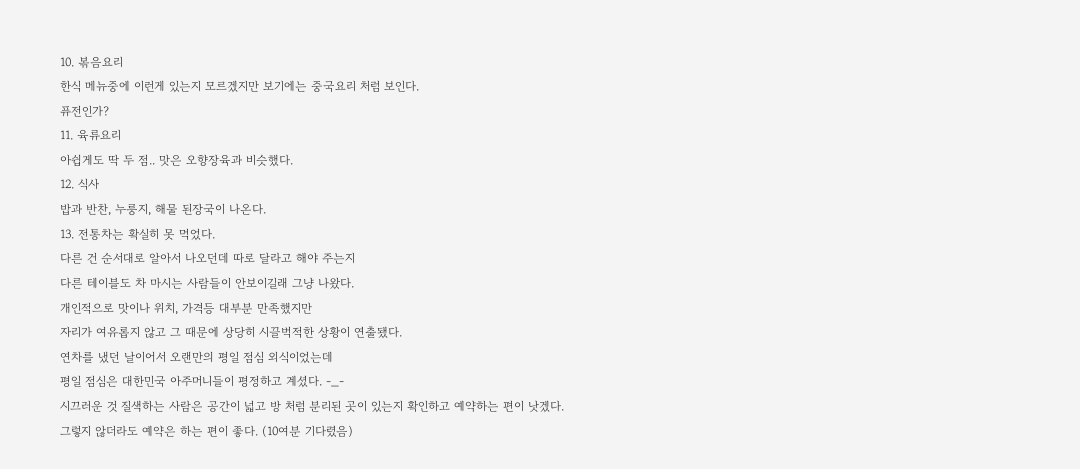10. 볶음요리
한식 메뉴중에 이런게 있는지 모르겠지만 보기에는 중국요리 처럼 보인다.
퓨전인가?
11. 육류요리
아쉽게도 딱 두 점.. 맛은 오향장육과 비슷했다.
12. 식사
밥과 반찬, 누룽지, 해물 된장국이 나온다.
13. 전통차는 확실히 못 먹었다.
다른 건 순서대로 알아서 나오던데 따로 달라고 해야 주는지
다른 테이블도 차 마시는 사람들이 안보이길래 그냥 나왔다.
개인적으로 맛이나 위치, 가격등 대부분 만족했지만
자리가 여유롭지 않고 그 때문에 상당히 시끌벅적한 상황이 연출됐다.
연차를 냈던 날이어서 오랜만의 평일 점심 외식이었는데
평일 점심은 대한민국 아주머니들이 평정하고 계셨다. -_-
시끄러운 것 질색하는 사람은 공간이 넓고 방 처럼 분리된 곳이 있는지 확인하고 예약하는 편이 낫겠다.
그렇지 않더라도 예약은 하는 편이 좋다. (10여분 기다렸음)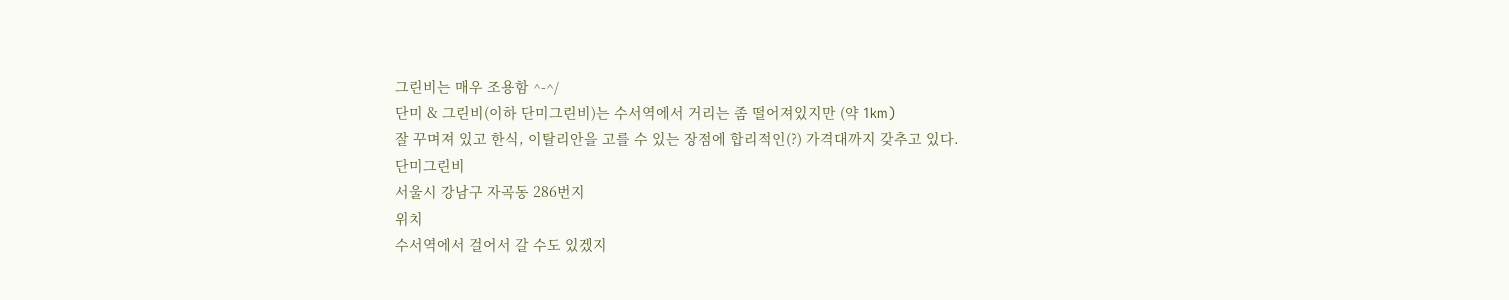그린비는 매우 조용함 ^-^/
단미 & 그린비(이하 단미그린비)는 수서역에서 거리는 좀 떨어져있지만 (약 1km)
잘 꾸며져 있고 한식, 이탈리안을 고를 수 있는 장점에 합리적인(?) 가격대까지 갖추고 있다.
단미그린비
서울시 강남구 자곡동 286번지
위치
수서역에서 걸어서 갈 수도 있겠지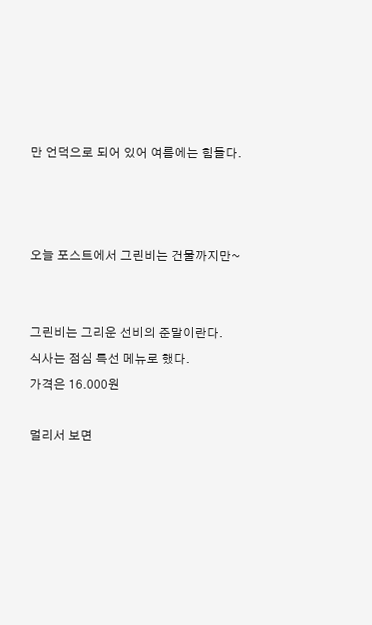만 언덕으로 되어 있어 여름에는 힘들다.



오늘 포스트에서 그린비는 건물까지만~


그린비는 그리운 선비의 준말이란다.
식사는 점심 특선 메뉴로 했다.
가격은 16.000원

멀리서 보면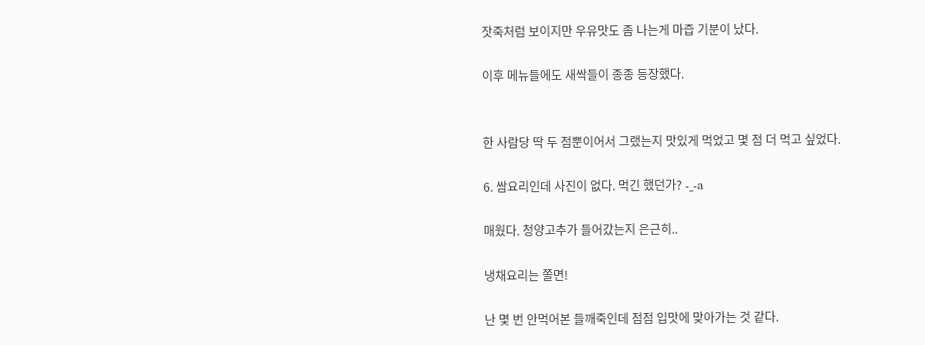잣죽처럼 보이지만 우유맛도 좀 나는게 마즙 기분이 났다.

이후 메뉴들에도 새싹들이 종종 등장했다.


한 사람당 딱 두 점뿐이어서 그랬는지 맛있게 먹었고 몇 점 더 먹고 싶었다.

6. 쌈요리인데 사진이 없다. 먹긴 했던가? -_-a

매웠다. 청양고추가 들어갔는지 은근히..

냉채요리는 쫄면!

난 몇 번 안먹어본 들깨죽인데 점점 입맛에 맞아가는 것 같다.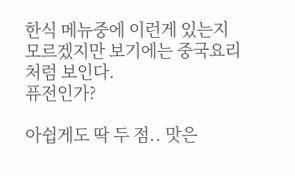한식 메뉴중에 이런게 있는지 모르겠지만 보기에는 중국요리 처럼 보인다.
퓨전인가?

아쉽게도 딱 두 점.. 맛은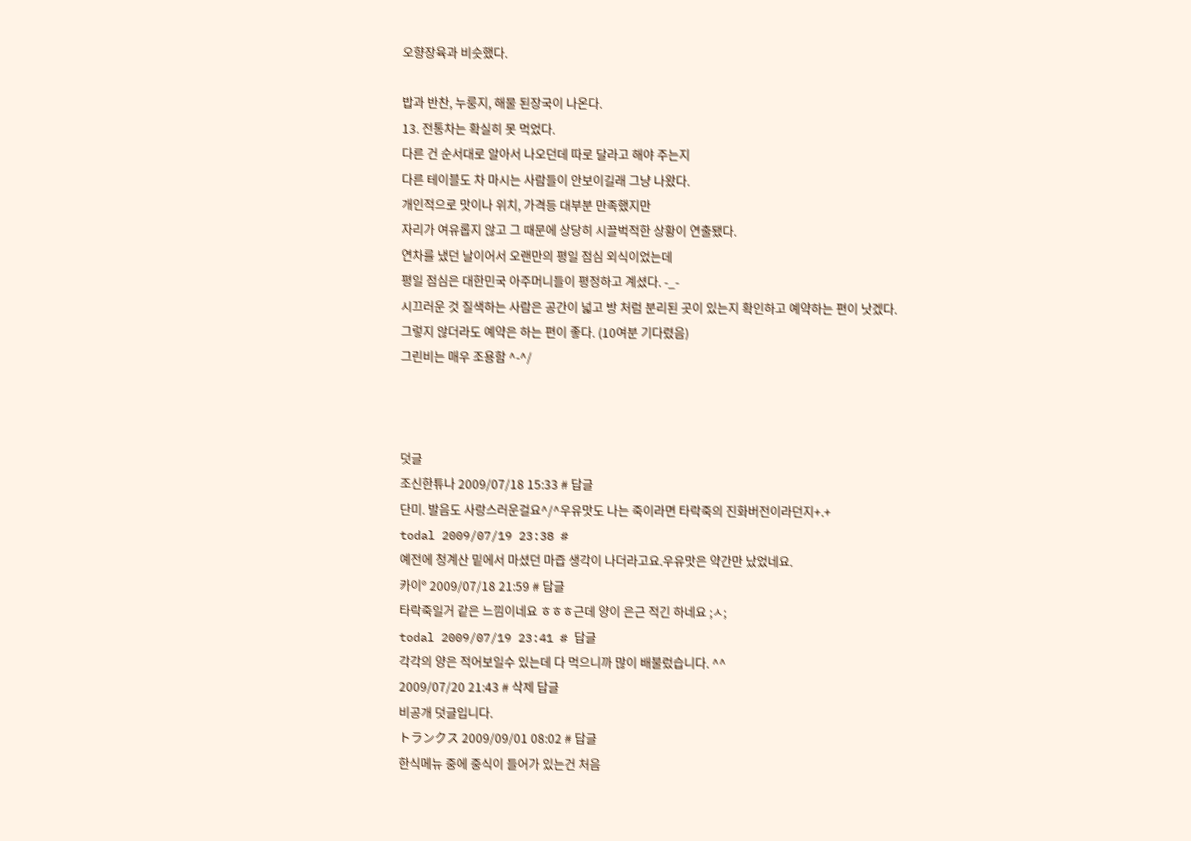오향장육과 비슷했다.

밥과 반찬, 누룽지, 해물 된장국이 나온다.
13. 전통차는 확실히 못 먹었다.
다른 건 순서대로 알아서 나오던데 따로 달라고 해야 주는지
다른 테이블도 차 마시는 사람들이 안보이길래 그냥 나왔다.
개인적으로 맛이나 위치, 가격등 대부분 만족했지만
자리가 여유롭지 않고 그 때문에 상당히 시끌벅적한 상황이 연출됐다.
연차를 냈던 날이어서 오랜만의 평일 점심 외식이었는데
평일 점심은 대한민국 아주머니들이 평정하고 계셨다. -_-
시끄러운 것 질색하는 사람은 공간이 넓고 방 처럼 분리된 곳이 있는지 확인하고 예약하는 편이 낫겠다.
그렇지 않더라도 예약은 하는 편이 좋다. (10여분 기다렸음)
그린비는 매우 조용함 ^-^/



덧글
조신한튜나 2009/07/18 15:33 # 답글
단미. 발음도 사랑스러운걸요^/^우유맛도 나는 죽이라면 타락죽의 진화버전이라던지+.+
todal 2009/07/19 23:38 #
예전에 청계산 밑에서 마셨던 마즙 생각이 나더라고요.우유맛은 약간만 났었네요.
카이º 2009/07/18 21:59 # 답글
타락죽일거 같은 느낌이네요 ㅎㅎㅎ근데 양이 은근 적긴 하네요 ;ㅅ;
todal 2009/07/19 23:41 # 답글
각각의 양은 적어보일수 있는데 다 먹으니까 많이 배불렀습니다. ^^
2009/07/20 21:43 # 삭제 답글
비공개 덧글입니다.
トランクス 2009/09/01 08:02 # 답글
한식메뉴 중에 중식이 들어가 있는건 처음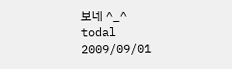보네 ^_^
todal 2009/09/01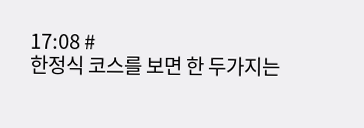17:08 #
한정식 코스를 보면 한 두가지는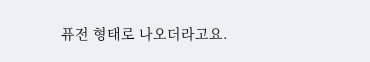퓨전 형태로 나오더라고요.